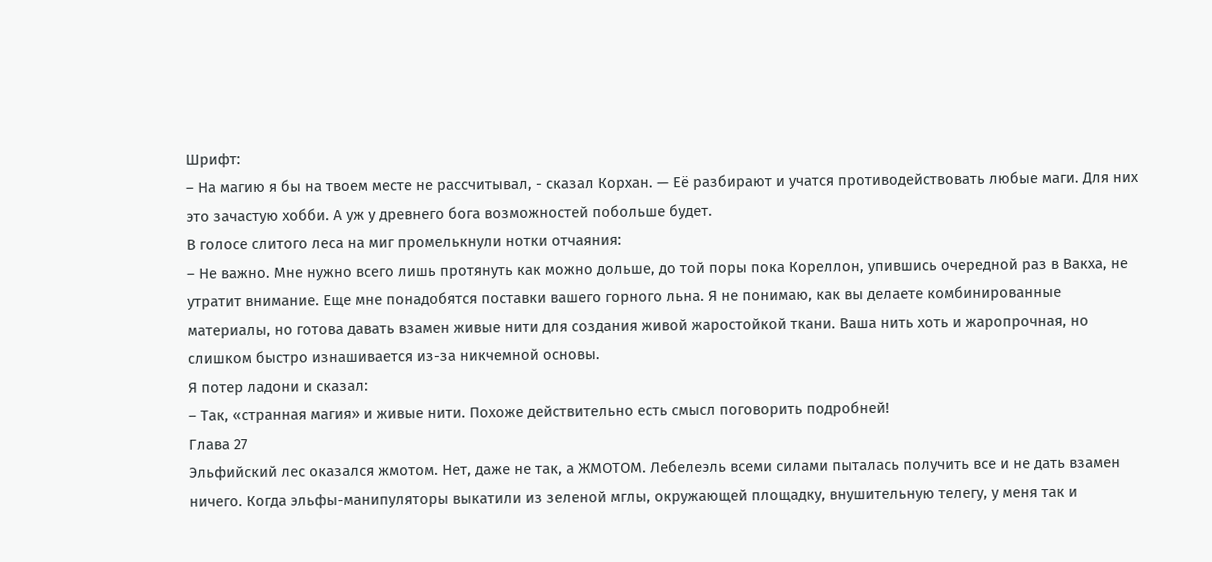Шрифт:
– На магию я бы на твоем месте не рассчитывал, - сказал Корхан. — Её разбирают и учатся противодействовать любые маги. Для них это зачастую хобби. А уж у древнего бога возможностей побольше будет.
В голосе слитого леса на миг промелькнули нотки отчаяния:
– Не важно. Мне нужно всего лишь протянуть как можно дольше, до той поры пока Кореллон, упившись очередной раз в Вакха, не утратит внимание. Еще мне понадобятся поставки вашего горного льна. Я не понимаю, как вы делаете комбинированные материалы, но готова давать взамен живые нити для создания живой жаростойкой ткани. Ваша нить хоть и жаропрочная, но слишком быстро изнашивается из-за никчемной основы.
Я потер ладони и сказал:
– Так, «странная магия» и живые нити. Похоже действительно есть смысл поговорить подробней!
Глава 27
Эльфийский лес оказался жмотом. Нет, даже не так, а ЖМОТОМ. Лебелеэль всеми силами пыталась получить все и не дать взамен ничего. Когда эльфы-манипуляторы выкатили из зеленой мглы, окружающей площадку, внушительную телегу, у меня так и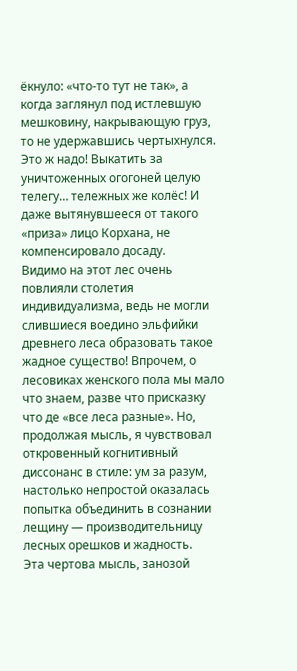ёкнуло: «что-то тут не так», а когда заглянул под истлевшую мешковину, накрывающую груз, то не удержавшись чертыхнулся. Это ж надо! Выкатить за уничтоженных огогоней целую телегу… тележных же колёс! И даже вытянувшееся от такого «приза» лицо Корхана, не компенсировало досаду.
Видимо на этот лес очень повлияли столетия индивидуализма, ведь не могли слившиеся воедино эльфийки древнего леса образовать такое жадное существо! Впрочем, о лесовиках женского пола мы мало что знаем, разве что присказку что де «все леса разные». Но, продолжая мысль, я чувствовал откровенный когнитивный диссонанс в стиле: ум за разум, настолько непростой оказалась попытка объединить в сознании лещину — производительницу лесных орешков и жадность.
Эта чертова мысль, занозой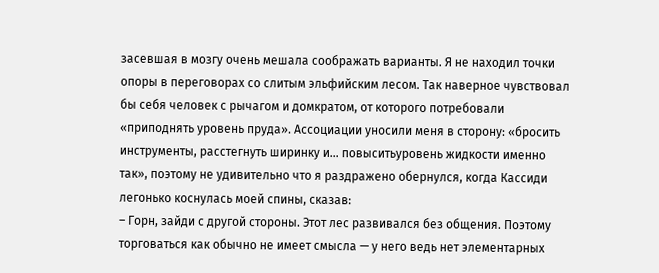засевшая в мозгу очень мешала соображать варианты. Я не находил точки опоры в переговорах со слитым эльфийским лесом. Так наверное чувствовал бы себя человек с рычагом и домкратом, от которого потребовали «приподнять уровень пруда». Ассоциации уносили меня в сторону: «бросить инструменты, расстегнуть ширинку и… повыситьуровень жидкости именно так», поэтому не удивительно что я раздражено обернулся, когда Кассиди легонько коснулась моей спины, сказав:
– Горн, зайди с другой стороны. Этот лес развивался без общения. Поэтому торговаться как обычно не имеет смысла — у него ведь нет элементарных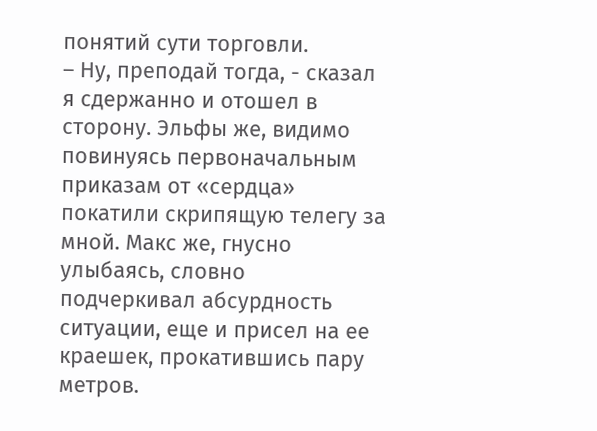понятий сути торговли.
– Ну, преподай тогда, - сказал я сдержанно и отошел в сторону. Эльфы же, видимо повинуясь первоначальным приказам от «сердца» покатили скрипящую телегу за мной. Макс же, гнусно улыбаясь, словно подчеркивал абсурдность ситуации, еще и присел на ее краешек, прокатившись пару метров.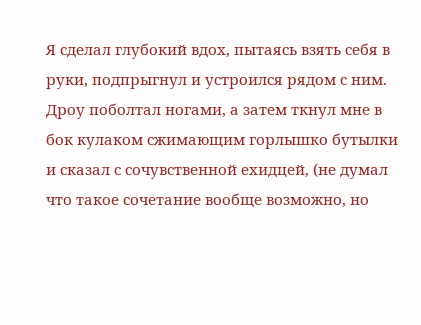Я сделал глубокий вдох, пытаясь взять себя в руки, подпрыгнул и устроился рядом с ним. Дроу поболтал ногами, а затем ткнул мне в бок кулаком сжимающим горлышко бутылки и сказал с сочувственной ехидцей, (не думал что такое сочетание вообще возможно, но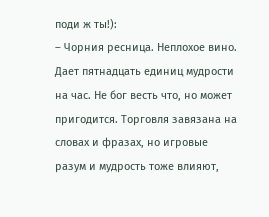поди ж ты!):
– Чорния ресница. Неплохое вино. Дает пятнадцать единиц мудрости на час. Не бог весть что, но может пригодится. Торговля завязана на словах и фразах, но игровые разум и мудрость тоже влияют,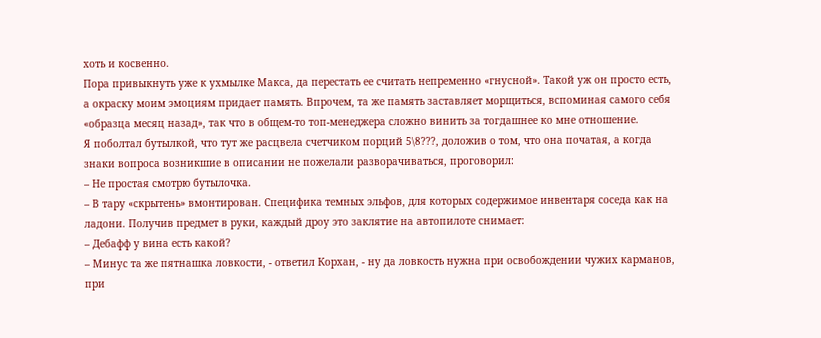хоть и косвенно.
Пора привыкнуть уже к ухмылке Макса, да перестать ее считать непременно «гнусной». Такой уж он просто есть, а окраску моим эмоциям придает память. Впрочем, та же память заставляет морщиться, вспоминая самого себя «образца месяц назад», так что в общем-то топ-менеджера сложно винить за тогдашнее ко мне отношение.
Я поболтал бутылкой, что тут же расцвела счетчиком порций 5\8???, доложив о том, что она початая, а когда знаки вопроса возникшие в описании не пожелали разворачиваться, проговорил:
– Не простая смотрю бутылочка.
– В тару «скрытень» вмонтирован. Специфика темных эльфов, для которых содержимое инвентаря соседа как на ладони. Получив предмет в руки, каждый дроу это заклятие на автопилоте снимает:
– Дебафф у вина есть какой?
– Минус та же пятнашка ловкости, - ответил Корхан, - ну да ловкость нужна при освобождении чужих карманов, при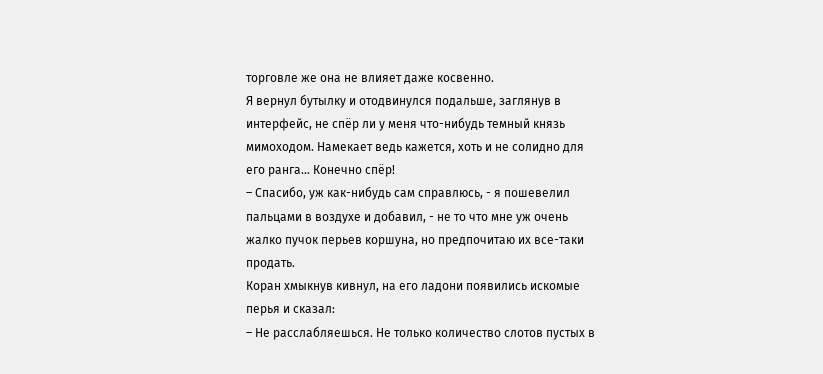торговле же она не влияет даже косвенно.
Я вернул бутылку и отодвинулся подальше, заглянув в интерфейс, не спёр ли у меня что-нибудь темный князь мимоходом. Намекает ведь кажется, хоть и не солидно для его ранга… Конечно спёр!
– Спасибо, уж как-нибудь сам справлюсь, - я пошевелил пальцами в воздухе и добавил, - не то что мне уж очень жалко пучок перьев коршуна, но предпочитаю их все-таки продать.
Коран хмыкнув кивнул, на его ладони появились искомые перья и сказал:
– Не расслабляешься. Не только количество слотов пустых в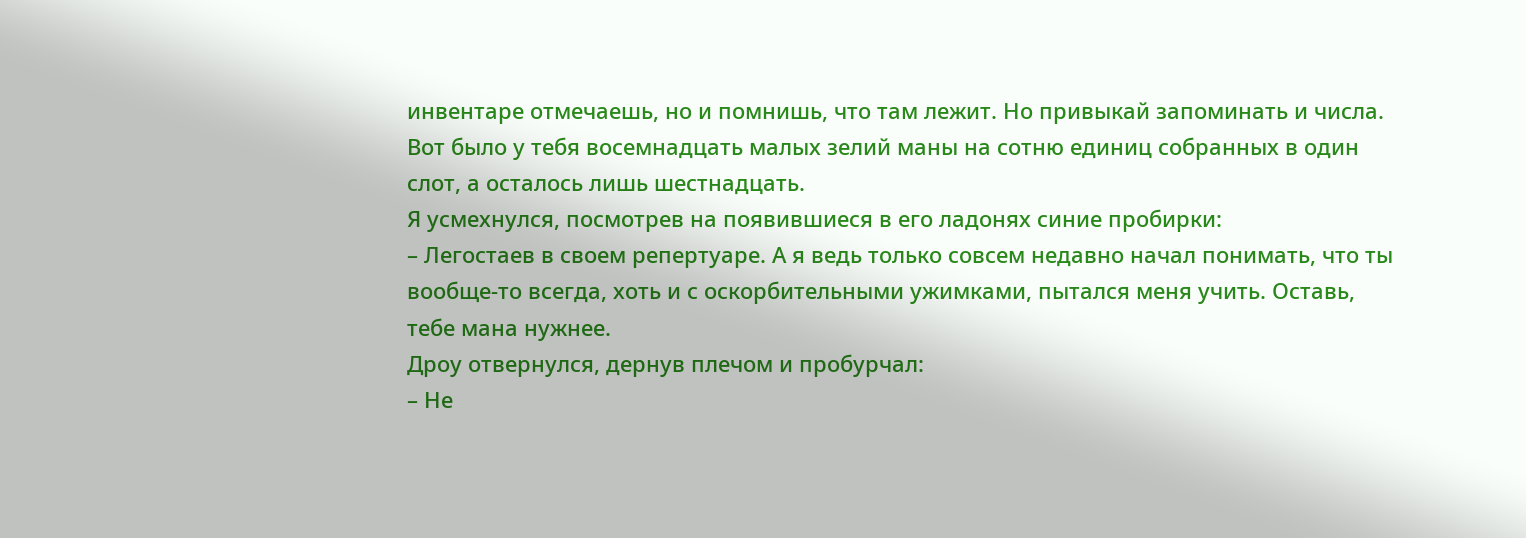инвентаре отмечаешь, но и помнишь, что там лежит. Но привыкай запоминать и числа. Вот было у тебя восемнадцать малых зелий маны на сотню единиц собранных в один слот, а осталось лишь шестнадцать.
Я усмехнулся, посмотрев на появившиеся в его ладонях синие пробирки:
– Легостаев в своем репертуаре. А я ведь только совсем недавно начал понимать, что ты вообще-то всегда, хоть и с оскорбительными ужимками, пытался меня учить. Оставь, тебе мана нужнее.
Дроу отвернулся, дернув плечом и пробурчал:
– Не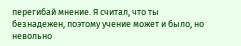перегибай мнение. Я считал, что ты безнадежен, поэтому учение может и было, но невольно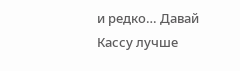и редко… Давай Кассу лучше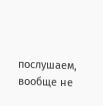послушаем, вообще не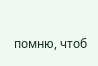помню, чтоб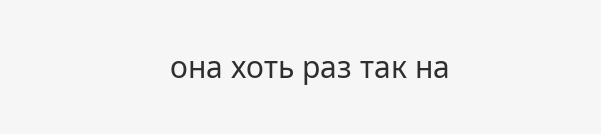она хоть раз так на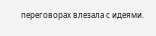переговорах влезала с идеями.